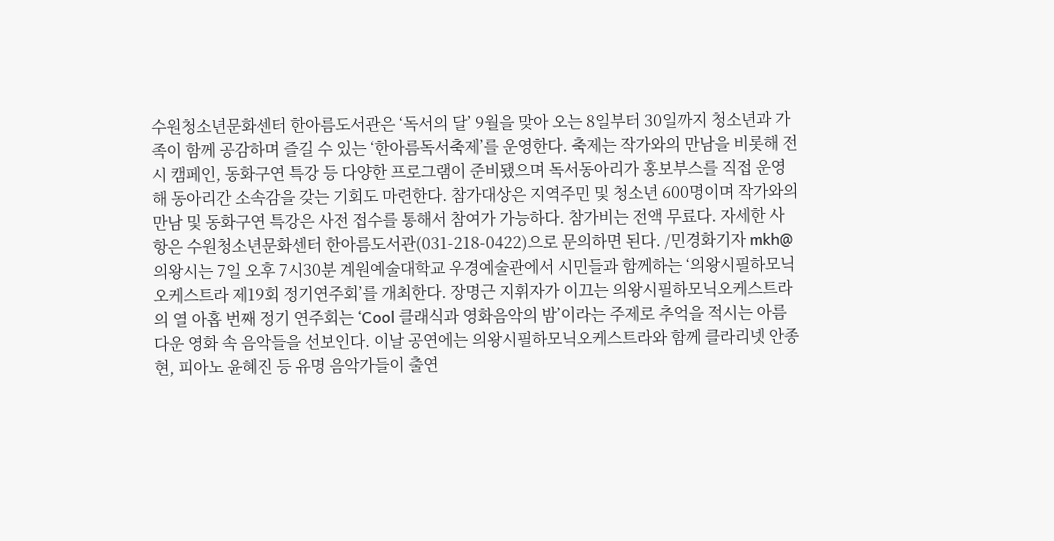수원청소년문화센터 한아름도서관은 ‘독서의 달’ 9월을 맞아 오는 8일부터 30일까지 청소년과 가족이 함께 공감하며 즐길 수 있는 ‘한아름독서축제’를 운영한다. 축제는 작가와의 만남을 비롯해 전시 캠페인, 동화구연 특강 등 다양한 프로그램이 준비됐으며 독서동아리가 홍보부스를 직접 운영해 동아리간 소속감을 갖는 기회도 마련한다. 참가대상은 지역주민 및 청소년 600명이며 작가와의 만남 및 동화구연 특강은 사전 접수를 통해서 참여가 가능하다. 참가비는 전액 무료다. 자세한 사항은 수원청소년문화센터 한아름도서관(031-218-0422)으로 문의하면 된다. /민경화기자 mkh@
의왕시는 7일 오후 7시30분 계원예술대학교 우경예술관에서 시민들과 함께하는 ‘의왕시필하모닉오케스트라 제19회 정기연주회’를 개최한다. 장명근 지휘자가 이끄는 의왕시필하모닉오케스트라의 열 아홉 번째 정기 연주회는 ‘Cool 클래식과 영화음악의 밤’이라는 주제로 추억을 적시는 아름다운 영화 속 음악들을 선보인다. 이날 공연에는 의왕시필하모닉오케스트라와 함께 클라리넷 안종현, 피아노 윤혜진 등 유명 음악가들이 출연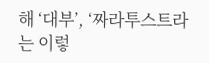해 ‘대부’, ‘짜라투스트라는 이렇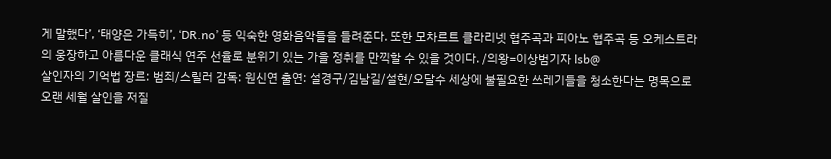게 말했다’, ‘태양은 가득히’, ‘DR.no’ 등 익숙한 영화음악들을 들려준다. 또한 모차르트 클라리넷 협주곡과 피아노 협주곡 등 오케스트라의 웅장하고 아름다운 클래식 연주 선율로 분위기 있는 가을 정취를 만끽할 수 있을 것이다. /의왕=이상범기자 lsb@
살인자의 기억법 장르: 범죄/스릴러 감독: 원신연 출연: 설경구/김남길/설현/오달수 세상에 불필요한 쓰레기들을 청소한다는 명목으로 오랜 세월 살인을 저질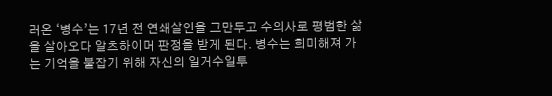러온 ‘병수’는 17년 전 연쇄살인을 그만두고 수의사로 평범한 삶을 살아오다 알츠하이머 판정을 받게 된다. 병수는 희미해져 가는 기억을 붙잡기 위해 자신의 일거수일투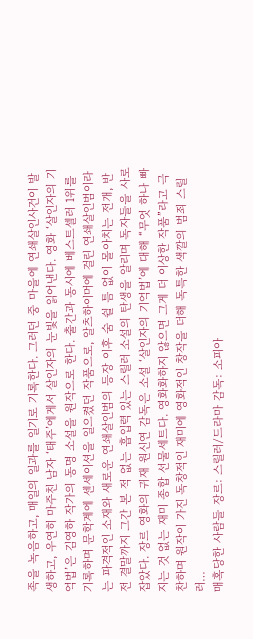족을 녹음하고, 매일의 일과를 일기로 기록한다. 그러던 중 마을에 연쇄살인사건이 발생하고, 우연히 마주친 남자 ‘태주’에게서 살인자의 눈빛을 읽어낸다. 영화 ‘살인자의 기억법’은 김영하 작가의 동명 소설을 원작으로 한다. 출간과 동시에 베스트셀러 1위를 기록하며 문학계에 센세이션을 일으켰던 작품으로, 알츠하이머에 걸린 연쇄살인범이라는 파격적인 소재와 새로운 연쇄살인범의 등장 이후 숨 쉴 틈 없이 몰아치는 전개, 반전 결말까지 그간 본 적 없는 흡입력 있는 스릴러 소설의 탄생을 알리며 독자들을 사로잡았다. 장르 영화의 귀재 원신연 감독은 소설 ‘살인자의 기억법’에 대해 “무엇 하나 빠지는 것 없는 재미 종합 선물세트다. 영화화하지 않으면 그게 더 이상한 작품”라고 극찬하며 원작이 가진 독창적인 재미에 영화적인 창작을 더해 독특한 색깔의 범죄 스릴러…
매혹당한 사람들 장르: 스릴러/드라마 감독: 소피아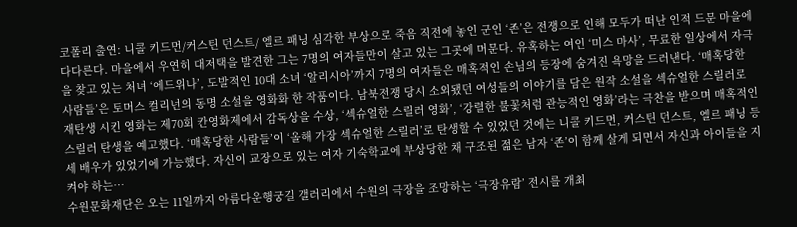코폴리 출연: 니콜 키드먼/커스틴 던스트/ 엘르 패닝 심각한 부상으로 죽음 직전에 놓인 군인 ‘존’은 전쟁으로 인해 모두가 떠난 인적 드문 마을에 다다른다. 마을에서 우연히 대저택을 발견한 그는 7명의 여자들만이 살고 있는 그곳에 머문다. 유혹하는 여인 ‘미스 마사’, 무료한 일상에서 자극을 찾고 있는 처녀 ‘에드위나’, 도발적인 10대 소녀 ‘알리시아’까지 7명의 여자들은 매혹적인 손님의 등장에 숨겨진 욕망을 드러낸다. ‘매혹당한 사람들’은 토머스 컬리넌의 동명 소설을 영화화 한 작품이다. 남북전쟁 당시 소외됐던 여성들의 이야기를 담은 원작 소설을 섹슈얼한 스릴러로 재탄생 시킨 영화는 제70회 칸영화제에서 감독상을 수상, ‘섹슈얼한 스릴러 영화’, ‘강렬한 불꽃처럼 관능적인 영화’라는 극찬을 받으며 매혹적인 스릴러 탄생을 예고했다. ‘매혹당한 사람들’이 ‘올해 가장 섹슈얼한 스릴러’로 탄생할 수 있었던 것에는 니콜 키드먼, 커스틴 던스트, 엘르 패닝 등 세 배우가 있었기에 가능했다. 자신이 교장으로 있는 여자 기숙학교에 부상당한 채 구조된 젊은 남자 ‘존’이 함께 살게 되면서 자신과 아이들을 지켜야 하는…
수원문화재단은 오는 11일까지 아름다운행궁길 갤러리에서 수원의 극장을 조망하는 ‘극장유람’ 전시를 개최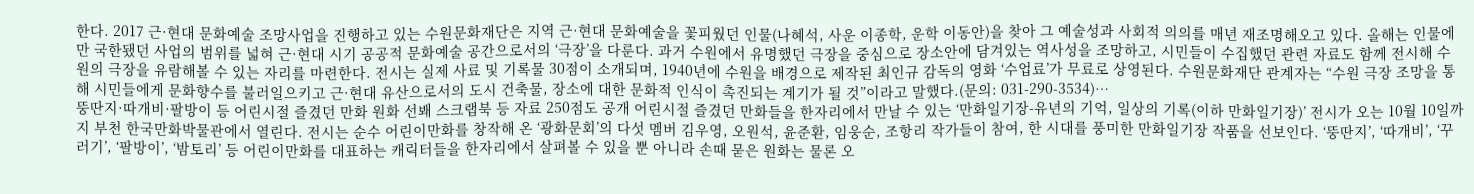한다. 2017 근·현대 문화예술 조망사업을 진행하고 있는 수원문화재단은 지역 근·현대 문화예술을 꽃피웠던 인물(나혜석, 사운 이종학, 운학 이동안)을 찾아 그 예술성과 사회적 의의를 매년 재조명해오고 있다. 올해는 인물에만 국한됐던 사업의 범위를 넓혀 근·현대 시기 공공적 문화예술 공간으로서의 ‘극장’을 다룬다. 과거 수원에서 유명했던 극장을 중심으로 장소안에 담겨있는 역사성을 조망하고, 시민들이 수집했던 관련 자료도 함께 전시해 수원의 극장을 유람해볼 수 있는 자리를 마련한다. 전시는 실제 사료 및 기록물 30점이 소개되며, 1940년에 수원을 배경으로 제작된 최인규 감독의 영화 ‘수업료’가 무료로 상영된다. 수원문화재단 관계자는 “수원 극장 조망을 통해 시민들에게 문화향수를 불러일으키고 근·현대 유산으로서의 도시 건축물, 장소에 대한 문화적 인식이 촉진되는 계기가 될 것”이라고 말했다.(문의: 031-290-3534)…
뚱딴지·따개비·팔방이 등 어린시절 즐겼던 만화 원화 선봬 스크랩북 등 자료 250점도 공개 어린시절 즐겼던 만화들을 한자리에서 만날 수 있는 ‘만화일기장-유년의 기억, 일상의 기록(이하 만화일기장)’ 전시가 오는 10월 10일까지 부천 한국만화박물관에서 열린다. 전시는 순수 어린이만화를 창작해 온 ‘광화문회’의 다섯 멤버 김우영, 오원석, 윤준환, 임웅순, 조항리 작가들이 참여, 한 시대를 풍미한 만화일기장 작품을 선보인다. ‘뚱딴지’, ‘따개비’, ‘꾸러기’, ‘팔방이’, ‘밤토리’ 등 어린이만화를 대표하는 캐릭터들을 한자리에서 살펴볼 수 있을 뿐 아니라 손때 묻은 원화는 물론 오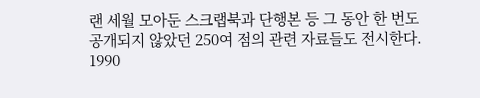랜 세월 모아둔 스크랩북과 단행본 등 그 동안 한 번도 공개되지 않았던 250여 점의 관련 자료들도 전시한다. 1990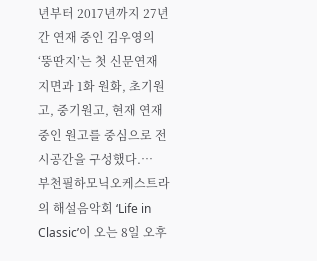년부터 2017년까지 27년간 연재 중인 김우영의 ‘뚱딴지’는 첫 신문연재 지면과 1화 원화, 초기원고, 중기원고, 현재 연재 중인 원고를 중심으로 전시공간을 구성했다.…
부천필하모닉오케스트라의 해설음악회 ‘Life in Classic’이 오는 8일 오후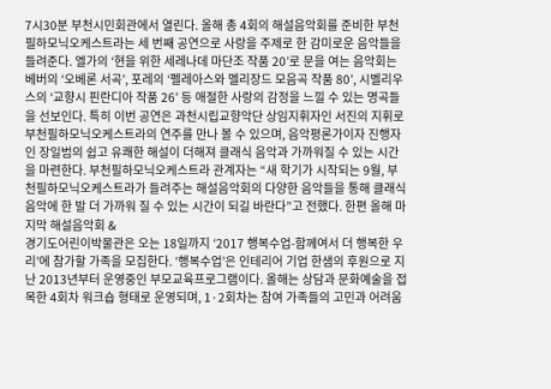7시30분 부천시민회관에서 열린다. 올해 총 4회의 해설음악회를 준비한 부천필하모닉오케스트라는 세 번째 공연으로 사랑을 주제로 한 감미로운 음악들을 들려준다. 엘가의 ‘현을 위한 세레나데 마단조 작품 20’로 문을 여는 음악회는 베버의 ‘오베론 서곡’, 포레의 ‘펠레아스와 멜리장드 모음곡 작품 80’, 시벨리우스의 ‘교향시 핀란디아 작품 26’ 등 애절한 사랑의 감정을 느낄 수 있는 명곡들을 선보인다. 특히 이번 공연은 과천시립교향악단 상임지휘자인 서진의 지휘로 부천필하모닉오케스트라의 연주를 만나 볼 수 있으며, 음악평론가이자 진행자인 장일범의 쉽고 유쾌한 해설이 더해져 클래식 음악과 가까워질 수 있는 시간을 마련한다. 부천필하모닉오케스트라 관계자는 “새 학기가 시작되는 9월, 부천필하모닉오케스트라가 들려주는 해설음악회의 다양한 음악들을 통해 클래식 음악에 한 발 더 가까워 질 수 있는 시간이 되길 바란다”고 전했다. 한편 올해 마지막 해설음악회 &
경기도어린이박물관은 오는 18일까지 ‘2017 행복수업-함께여서 더 행복한 우리’에 참가할 가족을 모집한다. ‘행복수업’은 인테리어 기업 한샘의 후원으로 지난 2013년부터 운영중인 부모교육프로그램이다. 올해는 상담과 문화예술을 접목한 4회차 워크숍 형태로 운영되며, 1·2회차는 참여 가족들의 고민과 어려움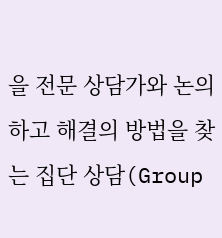을 전문 상담가와 논의하고 해결의 방법을 찾는 집단 상담(Group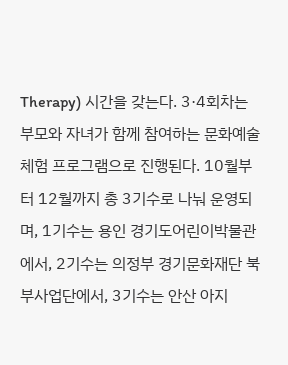Therapy) 시간을 갖는다. 3·4회차는 부모와 자녀가 함께 참여하는 문화예술체험 프로그램으로 진행된다. 10월부터 12월까지 총 3기수로 나눠 운영되며, 1기수는 용인 경기도어린이박물관에서, 2기수는 의정부 경기문화재단 북부사업단에서, 3기수는 안산 아지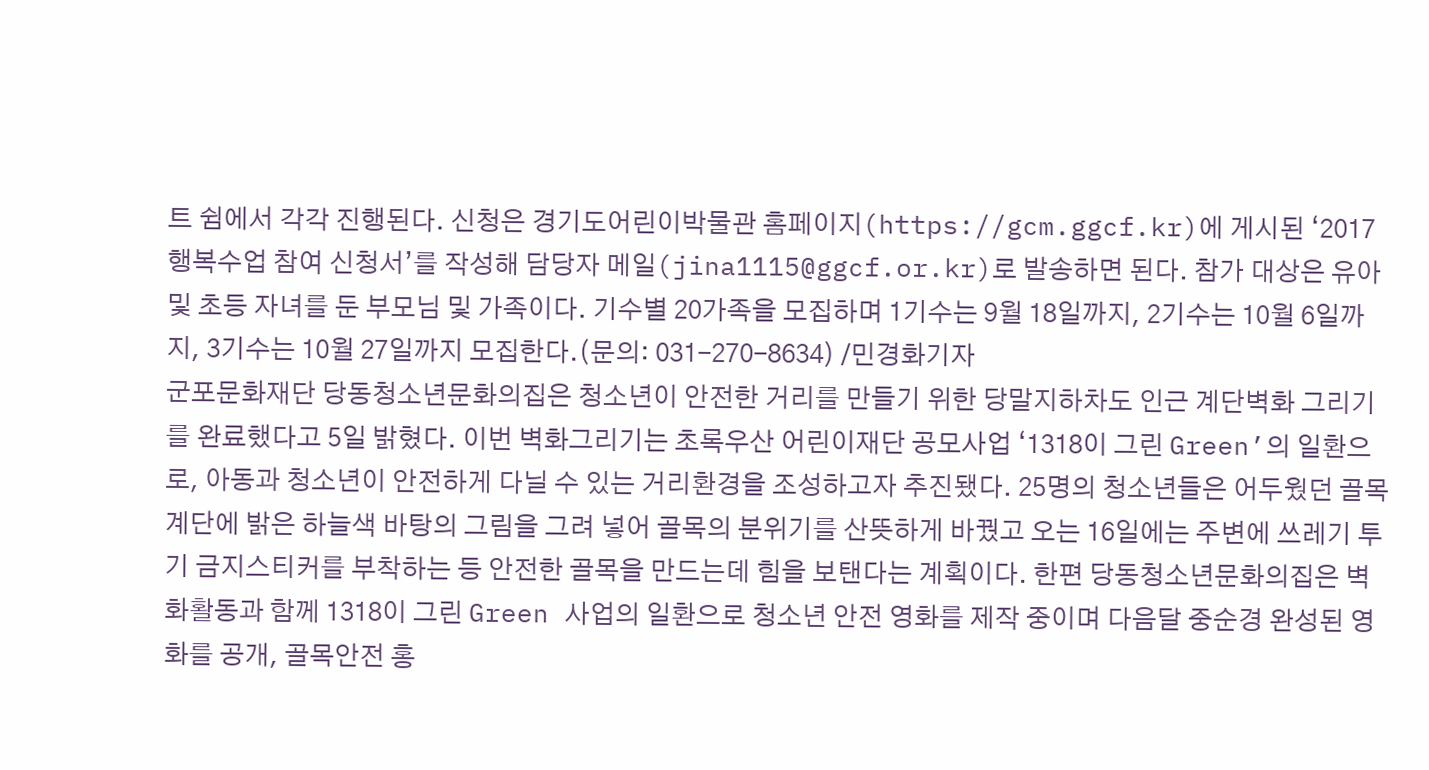트 쉼에서 각각 진행된다. 신청은 경기도어린이박물관 홈페이지(https://gcm.ggcf.kr)에 게시된 ‘2017 행복수업 참여 신청서’를 작성해 담당자 메일(jina1115@ggcf.or.kr)로 발송하면 된다. 참가 대상은 유아 및 초등 자녀를 둔 부모님 및 가족이다. 기수별 20가족을 모집하며 1기수는 9월 18일까지, 2기수는 10월 6일까지, 3기수는 10월 27일까지 모집한다.(문의: 031-270-8634) /민경화기자
군포문화재단 당동청소년문화의집은 청소년이 안전한 거리를 만들기 위한 당말지하차도 인근 계단벽화 그리기를 완료했다고 5일 밝혔다. 이번 벽화그리기는 초록우산 어린이재단 공모사업 ‘1318이 그린 Green’의 일환으로, 아동과 청소년이 안전하게 다닐 수 있는 거리환경을 조성하고자 추진됐다. 25명의 청소년들은 어두웠던 골목 계단에 밝은 하늘색 바탕의 그림을 그려 넣어 골목의 분위기를 산뜻하게 바꿨고 오는 16일에는 주변에 쓰레기 투기 금지스티커를 부착하는 등 안전한 골목을 만드는데 힘을 보탠다는 계획이다. 한편 당동청소년문화의집은 벽화활동과 함께 1318이 그린 Green 사업의 일환으로 청소년 안전 영화를 제작 중이며 다음달 중순경 완성된 영화를 공개, 골목안전 홍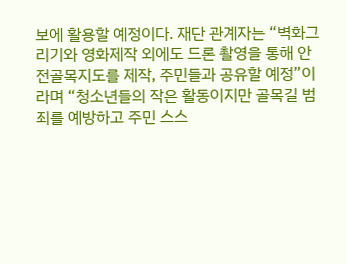보에 활용할 예정이다. 재단 관계자는 “벽화그리기와 영화제작 외에도 드론 촬영을 통해 안전골목지도를 제작, 주민들과 공유할 예정”이라며 “청소년들의 작은 활동이지만 골목길 범죄를 예방하고 주민 스스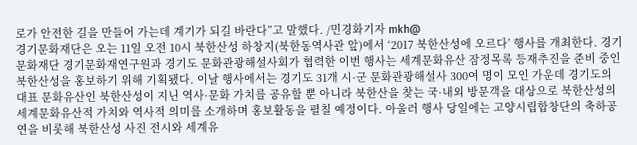로가 안전한 길을 만들어 가는데 계기가 되길 바란다”고 말했다. /민경화기자 mkh@
경기문화재단은 오는 11일 오전 10시 북한산성 하창지(북한동역사관 앞)에서 ‘2017 북한산성에 오르다’ 행사를 개최한다. 경기문화재단 경기문화재연구원과 경기도 문화관광해설사회가 협력한 이번 행사는 세계문화유산 잠정목록 등재추진을 준비 중인 북한산성을 홍보하기 위해 기획됐다. 이날 행사에서는 경기도 31개 시·군 문화관광해설사 300여 명이 모인 가운데 경기도의 대표 문화유산인 북한산성이 지닌 역사·문화 가치를 공유할 뿐 아니라 북한산을 찾는 국·내외 방문객을 대상으로 북한산성의 세계문화유산적 가치와 역사적 의미를 소개하며 홍보활동을 펼칠 예정이다. 아울러 행사 당일에는 고양시립합창단의 축하공연을 비롯해 북한산성 사진 전시와 세계유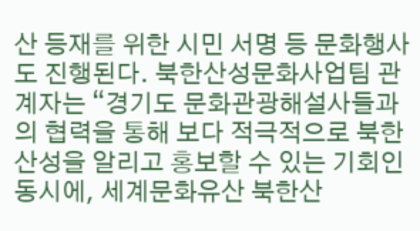산 등재를 위한 시민 서명 등 문화행사도 진행된다. 북한산성문화사업팀 관계자는 “경기도 문화관광해설사들과의 협력을 통해 보다 적극적으로 북한산성을 알리고 홍보할 수 있는 기회인 동시에, 세계문화유산 북한산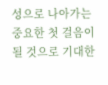성으로 나아가는 중요한 첫 걸음이 될 것으로 기대한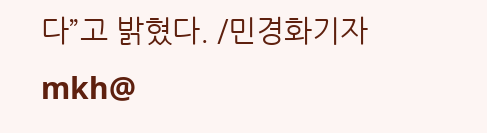다”고 밝혔다. /민경화기자 mkh@